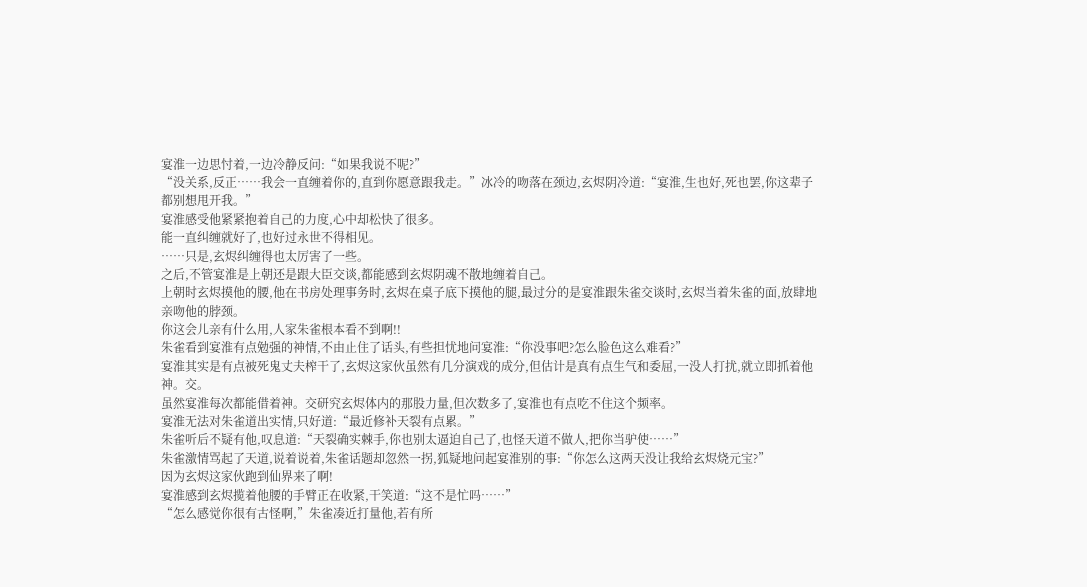宴淮一边思忖着,一边冷静反问:“如果我说不呢?”
“没关系,反正……我会一直缠着你的,直到你愿意跟我走。”冰冷的吻落在颈边,玄烬阴冷道:“宴淮,生也好,死也罢,你这辈子都别想甩开我。”
宴淮感受他紧紧抱着自己的力度,心中却松快了很多。
能一直纠缠就好了,也好过永世不得相见。
……只是,玄烬纠缠得也太厉害了一些。
之后,不管宴淮是上朝还是跟大臣交谈,都能感到玄烬阴魂不散地缠着自己。
上朝时玄烬摸他的腰,他在书房处理事务时,玄烬在桌子底下摸他的腿,最过分的是宴淮跟朱雀交谈时,玄烬当着朱雀的面,放肆地亲吻他的脖颈。
你这会儿亲有什么用,人家朱雀根本看不到啊!!
朱雀看到宴淮有点勉强的神情,不由止住了话头,有些担忧地问宴淮:“你没事吧?怎么脸色这么难看?”
宴淮其实是有点被死鬼丈夫榨干了,玄烬这家伙虽然有几分演戏的成分,但估计是真有点生气和委屈,一没人打扰,就立即抓着他神。交。
虽然宴淮每次都能借着神。交研究玄烬体内的那股力量,但次数多了,宴淮也有点吃不住这个频率。
宴淮无法对朱雀道出实情,只好道:“最近修补天裂有点累。”
朱雀听后不疑有他,叹息道:“天裂确实棘手,你也别太逼迫自己了,也怪天道不做人,把你当驴使……”
朱雀激情骂起了天道,说着说着,朱雀话题却忽然一拐,狐疑地问起宴淮别的事:“你怎么这两天没让我给玄烬烧元宝?”
因为玄烬这家伙跑到仙界来了啊!
宴淮感到玄烬揽着他腰的手臂正在收紧,干笑道:“这不是忙吗……”
“怎么感觉你很有古怪啊,”朱雀凑近打量他,若有所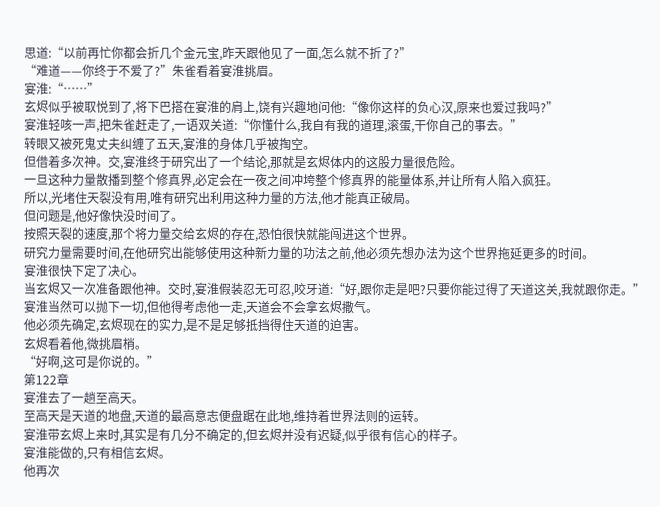思道:“以前再忙你都会折几个金元宝,昨天跟他见了一面,怎么就不折了?”
“难道——你终于不爱了?”朱雀看着宴淮挑眉。
宴淮:“……”
玄烬似乎被取悦到了,将下巴搭在宴淮的肩上,饶有兴趣地问他:“像你这样的负心汉,原来也爱过我吗?”
宴淮轻咳一声,把朱雀赶走了,一语双关道:“你懂什么,我自有我的道理,滚蛋,干你自己的事去。”
转眼又被死鬼丈夫纠缠了五天,宴淮的身体几乎被掏空。
但借着多次神。交,宴淮终于研究出了一个结论,那就是玄烬体内的这股力量很危险。
一旦这种力量散播到整个修真界,必定会在一夜之间冲垮整个修真界的能量体系,并让所有人陷入疯狂。
所以,光堵住天裂没有用,唯有研究出利用这种力量的方法,他才能真正破局。
但问题是,他好像快没时间了。
按照天裂的速度,那个将力量交给玄烬的存在,恐怕很快就能闯进这个世界。
研究力量需要时间,在他研究出能够使用这种新力量的功法之前,他必须先想办法为这个世界拖延更多的时间。
宴淮很快下定了决心。
当玄烬又一次准备跟他神。交时,宴淮假装忍无可忍,咬牙道:“好,跟你走是吧?只要你能过得了天道这关,我就跟你走。”
宴淮当然可以抛下一切,但他得考虑他一走,天道会不会拿玄烬撒气。
他必须先确定,玄烬现在的实力,是不是足够抵挡得住天道的迫害。
玄烬看着他,微挑眉梢。
“好啊,这可是你说的。”
第122章
宴淮去了一趟至高天。
至高天是天道的地盘,天道的最高意志便盘踞在此地,维持着世界法则的运转。
宴淮带玄烬上来时,其实是有几分不确定的,但玄烬并没有迟疑,似乎很有信心的样子。
宴淮能做的,只有相信玄烬。
他再次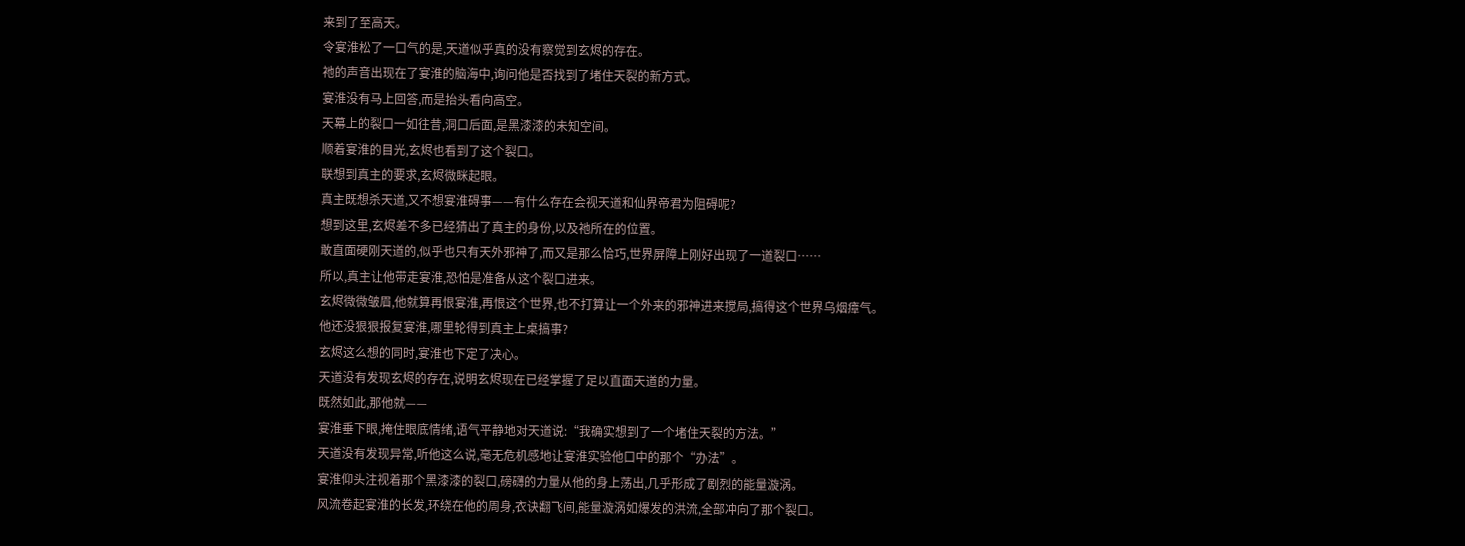来到了至高天。
令宴淮松了一口气的是,天道似乎真的没有察觉到玄烬的存在。
祂的声音出现在了宴淮的脑海中,询问他是否找到了堵住天裂的新方式。
宴淮没有马上回答,而是抬头看向高空。
天幕上的裂口一如往昔,洞口后面,是黑漆漆的未知空间。
顺着宴淮的目光,玄烬也看到了这个裂口。
联想到真主的要求,玄烬微眯起眼。
真主既想杀天道,又不想宴淮碍事——有什么存在会视天道和仙界帝君为阻碍呢?
想到这里,玄烬差不多已经猜出了真主的身份,以及祂所在的位置。
敢直面硬刚天道的,似乎也只有天外邪神了,而又是那么恰巧,世界屏障上刚好出现了一道裂口……
所以,真主让他带走宴淮,恐怕是准备从这个裂口进来。
玄烬微微皱眉,他就算再恨宴淮,再恨这个世界,也不打算让一个外来的邪神进来搅局,搞得这个世界乌烟瘴气。
他还没狠狠报复宴淮,哪里轮得到真主上桌搞事?
玄烬这么想的同时,宴淮也下定了决心。
天道没有发现玄烬的存在,说明玄烬现在已经掌握了足以直面天道的力量。
既然如此,那他就——
宴淮垂下眼,掩住眼底情绪,语气平静地对天道说:“我确实想到了一个堵住天裂的方法。”
天道没有发现异常,听他这么说,毫无危机感地让宴淮实验他口中的那个“办法”。
宴淮仰头注视着那个黑漆漆的裂口,磅礴的力量从他的身上荡出,几乎形成了剧烈的能量漩涡。
风流卷起宴淮的长发,环绕在他的周身,衣诀翻飞间,能量漩涡如爆发的洪流,全部冲向了那个裂口。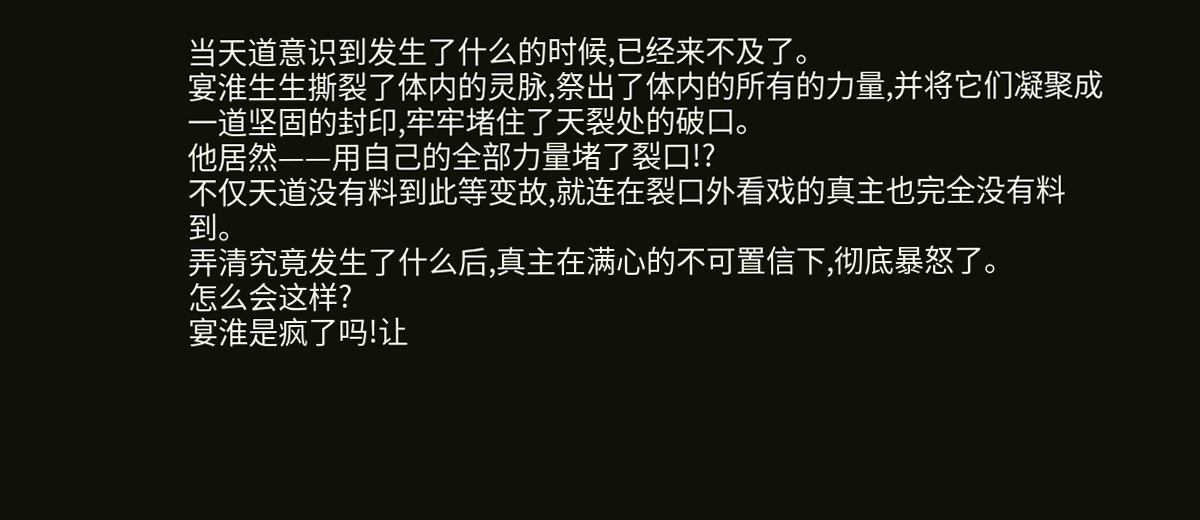当天道意识到发生了什么的时候,已经来不及了。
宴淮生生撕裂了体内的灵脉,祭出了体内的所有的力量,并将它们凝聚成一道坚固的封印,牢牢堵住了天裂处的破口。
他居然——用自己的全部力量堵了裂口!?
不仅天道没有料到此等变故,就连在裂口外看戏的真主也完全没有料到。
弄清究竟发生了什么后,真主在满心的不可置信下,彻底暴怒了。
怎么会这样?
宴淮是疯了吗!让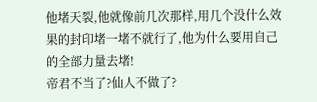他堵天裂,他就像前几次那样,用几个没什么效果的封印堵一堵不就行了,他为什么要用自己的全部力量去堵!
帝君不当了?仙人不做了?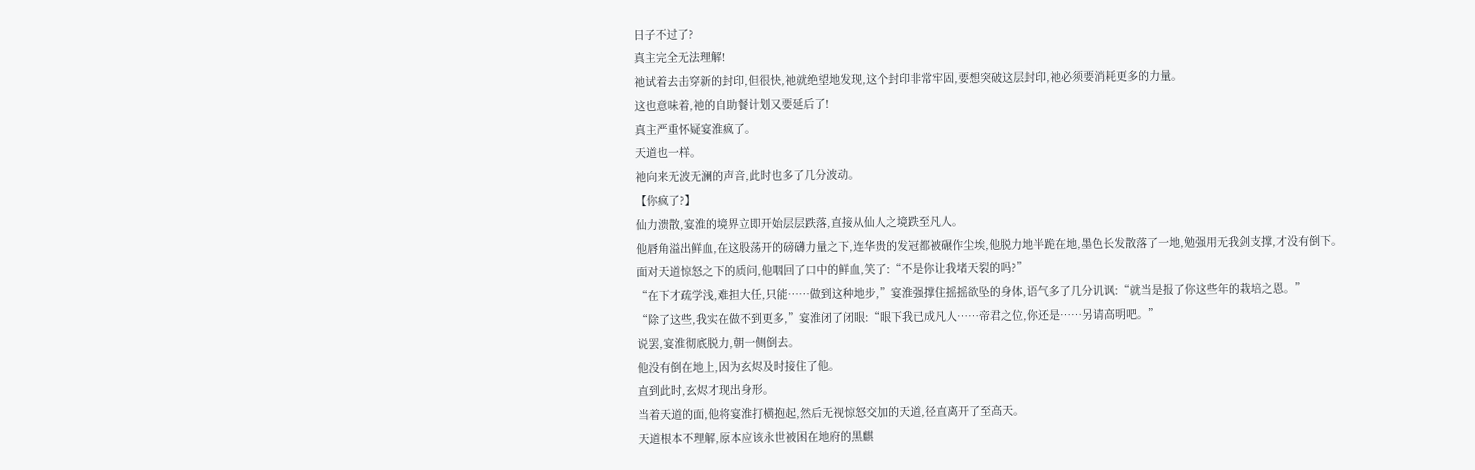日子不过了?
真主完全无法理解!
祂试着去击穿新的封印,但很快,祂就绝望地发现,这个封印非常牢固,要想突破这层封印,祂必须要消耗更多的力量。
这也意味着,祂的自助餐计划又要延后了!
真主严重怀疑宴淮疯了。
天道也一样。
祂向来无波无澜的声音,此时也多了几分波动。
【你疯了?】
仙力溃散,宴淮的境界立即开始层层跌落,直接从仙人之境跌至凡人。
他唇角溢出鲜血,在这股荡开的磅礴力量之下,连华贵的发冠都被碾作尘埃,他脱力地半跪在地,墨色长发散落了一地,勉强用无我剑支撑,才没有倒下。
面对天道惊怒之下的质问,他咽回了口中的鲜血,笑了:“不是你让我堵天裂的吗?”
“在下才疏学浅,难担大任,只能……做到这种地步,”宴淮强撑住摇摇欲坠的身体,语气多了几分讥讽:“就当是报了你这些年的栽培之恩。”
“除了这些,我实在做不到更多,”宴淮闭了闭眼:“眼下我已成凡人……帝君之位,你还是……另请高明吧。”
说罢,宴淮彻底脱力,朝一侧倒去。
他没有倒在地上,因为玄烬及时接住了他。
直到此时,玄烬才现出身形。
当着天道的面,他将宴淮打横抱起,然后无视惊怒交加的天道,径直离开了至高天。
天道根本不理解,原本应该永世被困在地府的黑麒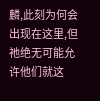麟,此刻为何会出现在这里,但祂绝无可能允许他们就这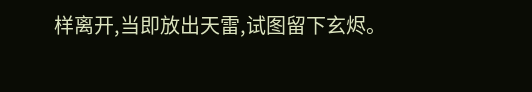样离开,当即放出天雷,试图留下玄烬。